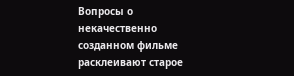Вопросы о некачественно созданном фильме расклеивают старое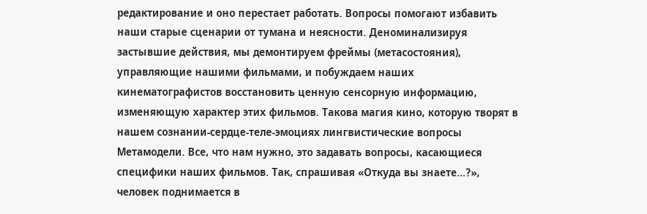редактирование и оно перестает работать. Вопросы помогают избавить наши старые сценарии от тумана и неясности. Деноминализируя застывшие действия, мы демонтируем фреймы (метасостояния), управляющие нашими фильмами, и побуждаем наших кинематографистов восстановить ценную сенсорную информацию, изменяющую характер этих фильмов. Такова магия кино, которую творят в нашем сознании-сердце-теле-эмоциях лингвистические вопросы Метамодели. Все, что нам нужно, это задавать вопросы, касающиеся специфики наших фильмов. Так, спрашивая «Откуда вы знаете…?», человек поднимается в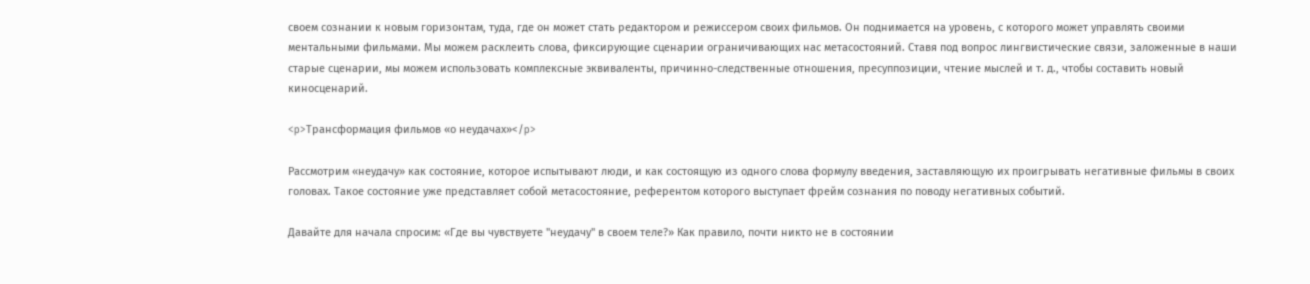своем сознании к новым горизонтам, туда, где он может стать редактором и режиссером своих фильмов. Он поднимается на уровень, с которого может управлять своими ментальными фильмами. Мы можем расклеить слова, фиксирующие сценарии ограничивающих нас метасостояний. Ставя под вопрос лингвистические связи, заложенные в наши старые сценарии, мы можем использовать комплексные эквиваленты, причинно-следственные отношения, пресуппозиции, чтение мыслей и т. д., чтобы составить новый киносценарий.

<p>Трансформация фильмов «о неудачах»</p>

Рассмотрим «неудачу» как состояние, которое испытывают люди, и как состоящую из одного слова формулу введения, заставляющую их проигрывать негативные фильмы в своих головах. Такое состояние уже представляет собой метасостояние, референтом которого выступает фрейм сознания по поводу негативных событий.

Давайте для начала спросим: «Где вы чувствуете "неудачу" в своем теле?» Как правило, почти никто не в состоянии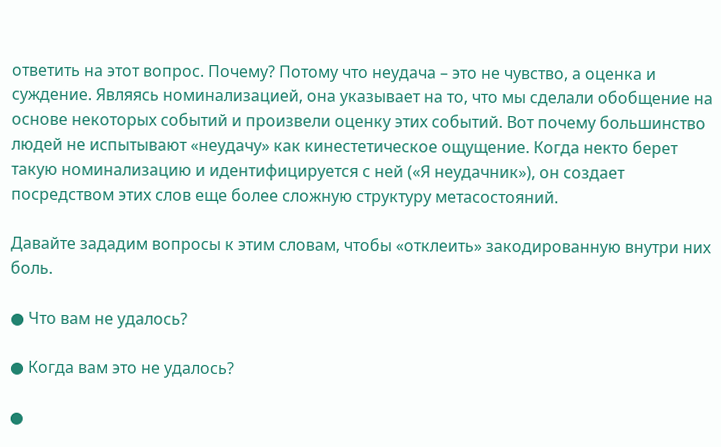ответить на этот вопрос. Почему? Потому что неудача – это не чувство, а оценка и суждение. Являясь номинализацией, она указывает на то, что мы сделали обобщение на основе некоторых событий и произвели оценку этих событий. Вот почему большинство людей не испытывают «неудачу» как кинестетическое ощущение. Когда некто берет такую номинализацию и идентифицируется с ней («Я неудачник»), он создает посредством этих слов еще более сложную структуру метасостояний.

Давайте зададим вопросы к этим словам, чтобы «отклеить» закодированную внутри них боль.

● Что вам не удалось?

● Когда вам это не удалось?

●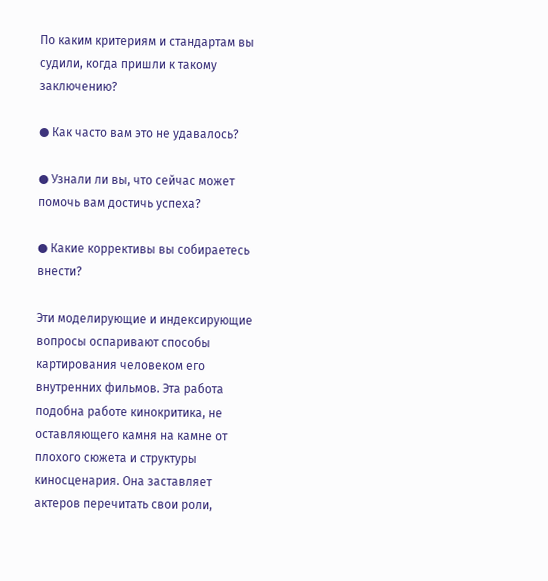По каким критериям и стандартам вы судили, когда пришли к такому заключению?

● Как часто вам это не удавалось?

● Узнали ли вы, что сейчас может помочь вам достичь успеха?

● Какие коррективы вы собираетесь внести?

Эти моделирующие и индексирующие вопросы оспаривают способы картирования человеком его внутренних фильмов. Эта работа подобна работе кинокритика, не оставляющего камня на камне от плохого сюжета и структуры киносценария. Она заставляет актеров перечитать свои роли,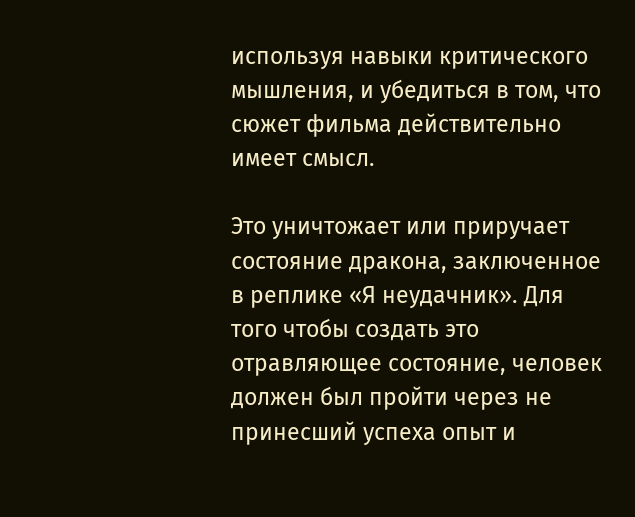используя навыки критического мышления, и убедиться в том, что сюжет фильма действительно имеет смысл.

Это уничтожает или приручает состояние дракона, заключенное в реплике «Я неудачник». Для того чтобы создать это отравляющее состояние, человек должен был пройти через не принесший успеха опыт и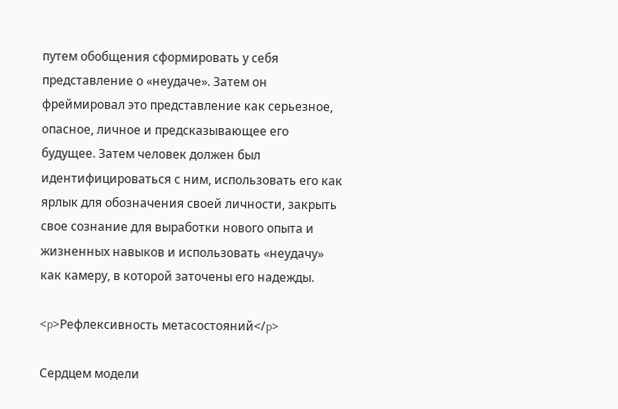путем обобщения сформировать у себя представление о «неудаче». Затем он фреймировал это представление как серьезное, опасное, личное и предсказывающее его будущее. Затем человек должен был идентифицироваться с ним, использовать его как ярлык для обозначения своей личности, закрыть свое сознание для выработки нового опыта и жизненных навыков и использовать «неудачу» как камеру, в которой заточены его надежды.

<p>Рефлексивность метасостояний</p>

Сердцем модели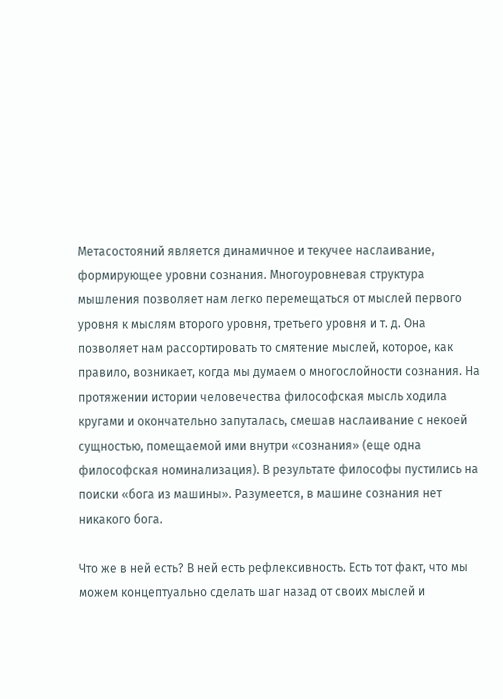Метасостояний является динамичное и текучее наслаивание, формирующее уровни сознания. Многоуровневая структура мышления позволяет нам легко перемещаться от мыслей первого уровня к мыслям второго уровня, третьего уровня и т. д. Она позволяет нам рассортировать то смятение мыслей, которое, как правило, возникает, когда мы думаем о многослойности сознания. На протяжении истории человечества философская мысль ходила кругами и окончательно запуталась, смешав наслаивание с некоей сущностью, помещаемой ими внутри «сознания» (еще одна философская номинализация). В результате философы пустились на поиски «бога из машины». Разумеется, в машине сознания нет никакого бога.

Что же в ней есть? В ней есть рефлексивность. Есть тот факт, что мы можем концептуально сделать шаг назад от своих мыслей и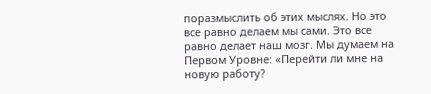поразмыслить об этих мыслях. Но это все равно делаем мы сами. Это все равно делает наш мозг. Мы думаем на Первом Уровне: «Перейти ли мне на новую работу?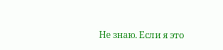Не знаю. Если я это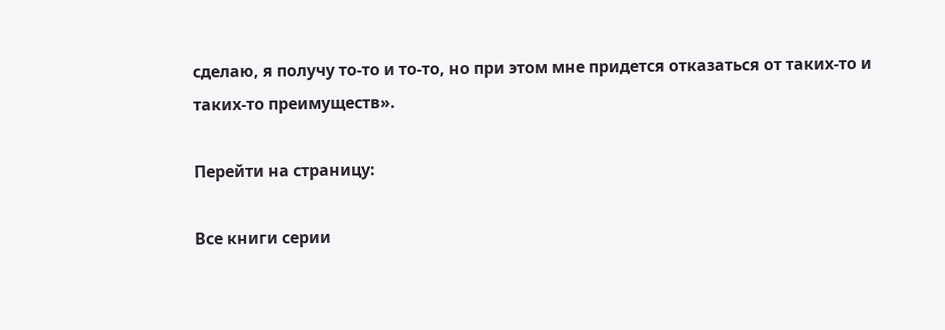сделаю, я получу то-то и то-то, но при этом мне придется отказаться от таких-то и таких-то преимуществ».

Перейти на страницу:

Все книги серии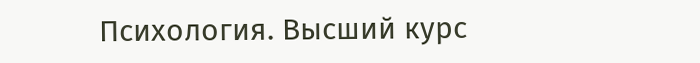Психология. Высший курс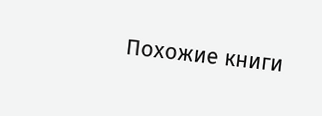Похожие книги